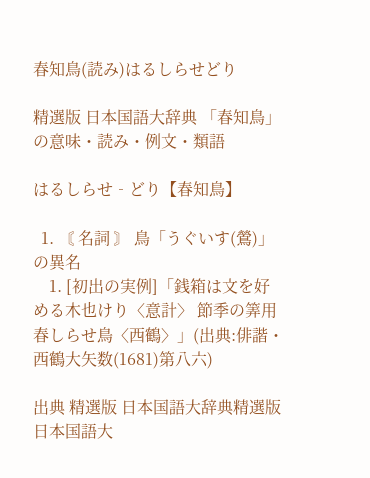春知鳥(読み)はるしらせどり

精選版 日本国語大辞典 「春知鳥」の意味・読み・例文・類語

はるしらせ‐どり【春知鳥】

  1. 〘 名詞 〙 鳥「うぐいす(鶯)」の異名
    1. [初出の実例]「銭箱は文を好める木也けり〈意計〉 節季の筭用春しらせ鳥〈西鶴〉」(出典:俳諧・西鶴大矢数(1681)第八六)

出典 精選版 日本国語大辞典精選版 日本国語大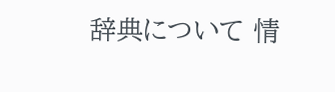辞典について 情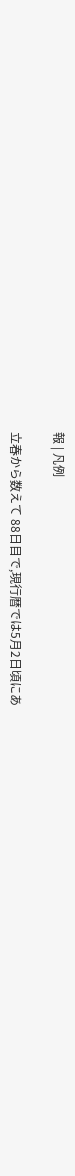報 | 凡例

立春から数えて 88日目で,現行暦では5月2日頃にあ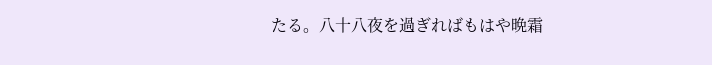たる。八十八夜を過ぎればもはや晩霜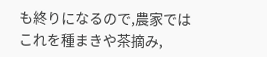も終りになるので,農家ではこれを種まきや茶摘み,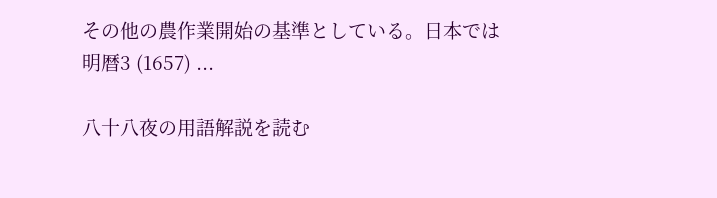その他の農作業開始の基準としている。日本では明暦3 (1657) ...

八十八夜の用語解説を読む